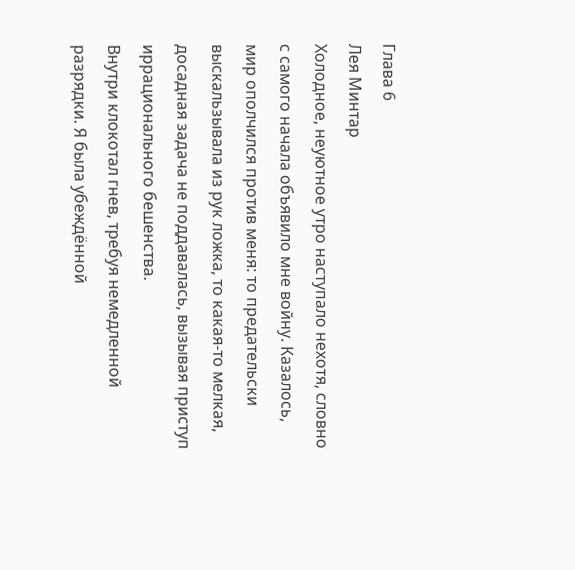Глава 6
Лея Минтар
Холодное, неуютное утро наступало нехотя, словно с самого начала объявило мне войну. Казалось, мир ополчился против меня: то предательски выскальзывала из рук ложка, то какая-то мелкая, досадная задача не поддавалась, вызывая приступ иррационального бешенства.
Внутри клокотал гнев, требуя немедленной разрядки. Я была убеждённой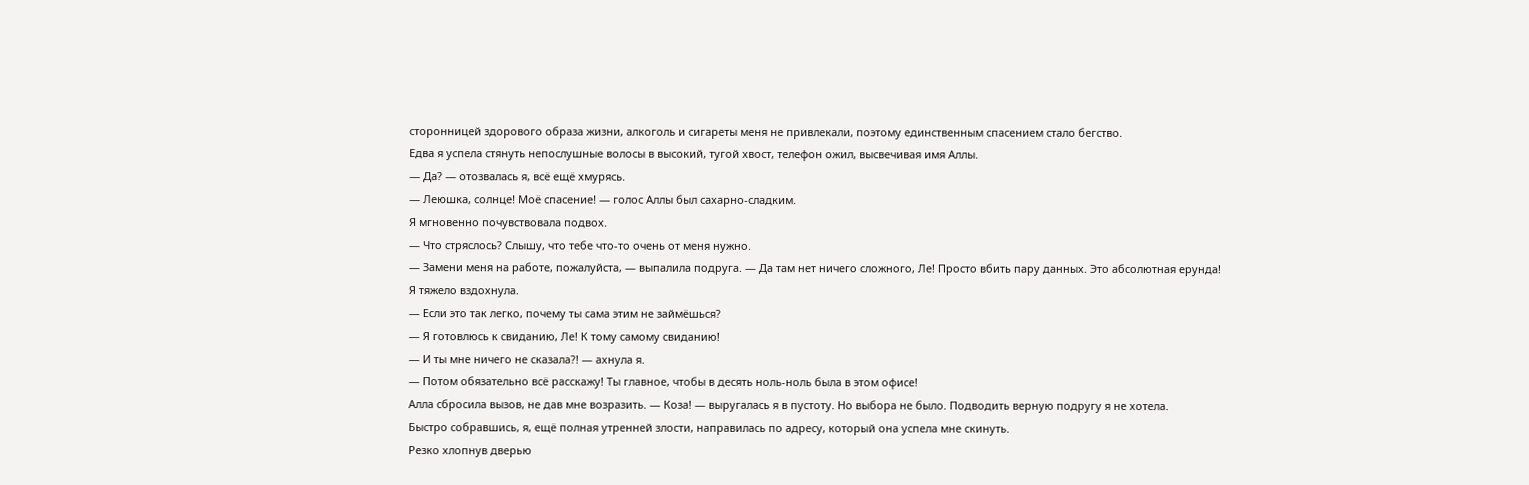сторонницей здорового образа жизни, алкоголь и сигареты меня не привлекали, поэтому единственным спасением стало бегство.
Едва я успела стянуть непослушные волосы в высокий, тугой хвост, телефон ожил, высвечивая имя Аллы.
— Да? — отозвалась я, всё ещё хмурясь.
— Леюшка, солнце! Моё спасение! — голос Аллы был сахарно-сладким.
Я мгновенно почувствовала подвох.
— Что стряслось? Слышу, что тебе что-то очень от меня нужно.
— Замени меня на работе, пожалуйста, — выпалила подруга. — Да там нет ничего сложного, Ле! Просто вбить пару данных. Это абсолютная ерунда!
Я тяжело вздохнула.
— Если это так легко, почему ты сама этим не займёшься?
— Я готовлюсь к свиданию, Ле! К тому самому свиданию!
— И ты мне ничего не сказала?! — ахнула я.
— Потом обязательно всё расскажу! Ты главное, чтобы в десять ноль-ноль была в этом офисе!
Алла сбросила вызов, не дав мне возразить. — Коза! — выругалась я в пустоту. Но выбора не было. Подводить верную подругу я не хотела.
Быстро собравшись, я, ещё полная утренней злости, направилась по адресу, который она успела мне скинуть.
Резко хлопнув дверью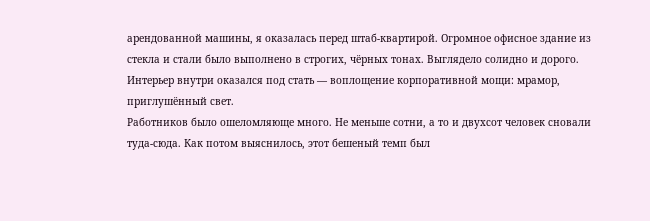арендованной машины, я оказалась перед штаб-квартирой. Огромное офисное здание из стекла и стали было выполнено в строгих, чёрных тонах. Выглядело солидно и дорого.
Интерьер внутри оказался под стать — воплощение корпоративной мощи: мрамор, приглушённый свет.
Работников было ошеломляюще много. Не меньше сотни, а то и двухсот человек сновали туда-сюда. Как потом выяснилось, этот бешеный темп был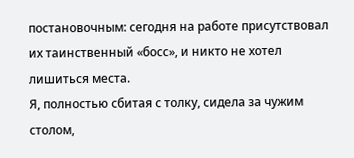постановочным: сегодня на работе присутствовал их таинственный «босс», и никто не хотел лишиться места.
Я, полностью сбитая с толку, сидела за чужим столом,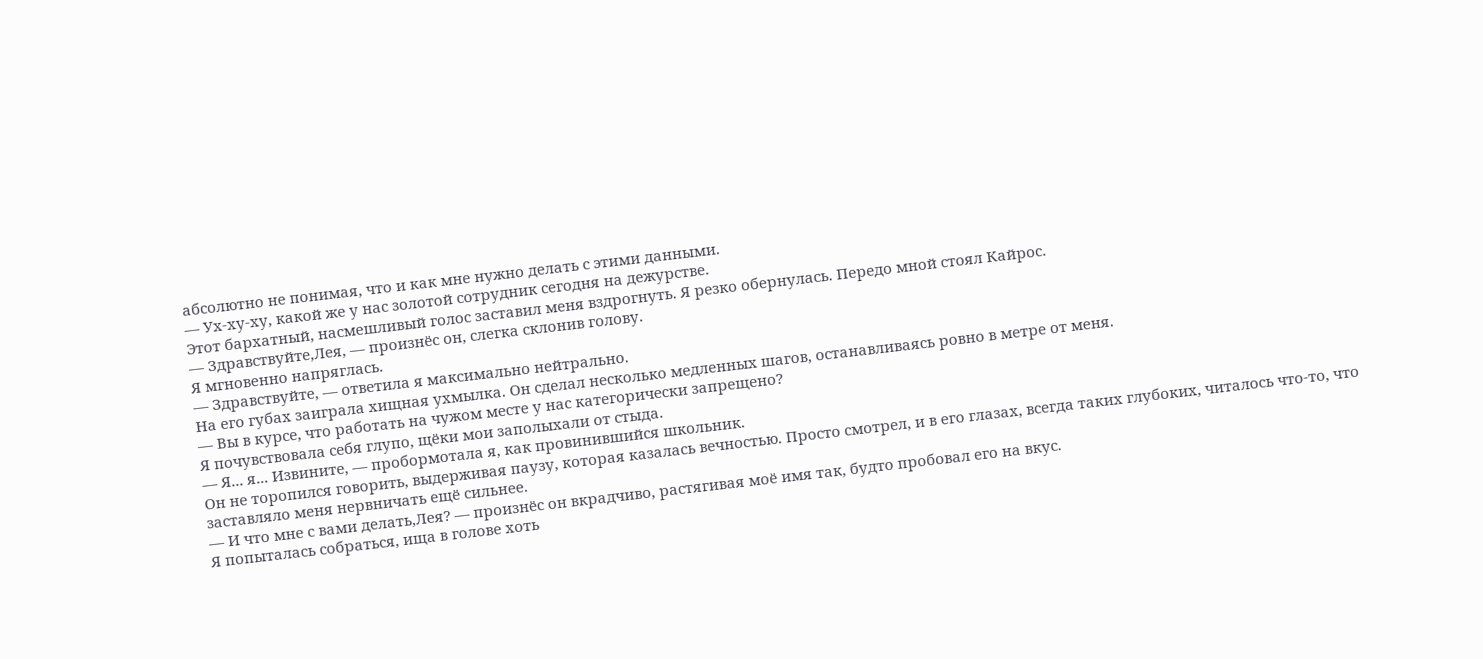абсолютно не понимая, что и как мне нужно делать с этими данными.
— Ух-ху-ху, какой же у нас золотой сотрудник сегодня на дежурстве.
Этот бархатный, насмешливый голос заставил меня вздрогнуть. Я резко обернулась. Передо мной стоял Кайрос.
— Здравствуйте,Лея, — произнёс он, слегка склонив голову.
Я мгновенно напряглась.
— Здравствуйте, — ответила я максимально нейтрально.
На его губах заиграла хищная ухмылка. Он сделал несколько медленных шагов, останавливаясь ровно в метре от меня.
— Вы в курсе, что работать на чужом месте у нас категорически запрещено?
Я почувствовала себя глупо, щёки мои заполыхали от стыда.
— Я... я... Извините, — пробормотала я, как провинившийся школьник.
Он не торопился говорить, выдерживая паузу, которая казалась вечностью. Просто смотрел, и в его глазах, всегда таких глубоких, читалось что-то, что заставляло меня нервничать ещё сильнее.
— И что мне с вами делать,Лея? — произнёс он вкрадчиво, растягивая моё имя так, будто пробовал его на вкус.
Я попыталась собраться, ища в голове хоть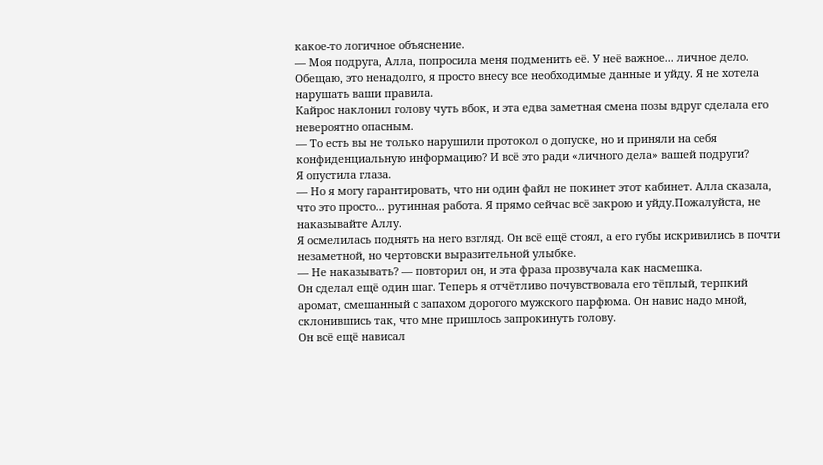какое-то логичное объяснение.
— Моя подруга, Алла, попросила меня подменить её. У неё важное... личное дело. Обещаю, это ненадолго, я просто внесу все необходимые данные и уйду. Я не хотела нарушать ваши правила.
Кайрос наклонил голову чуть вбок, и эта едва заметная смена позы вдруг сделала его невероятно опасным.
— То есть вы не только нарушили протокол о допуске, но и приняли на себя конфиденциальную информацию? И всё это ради «личного дела» вашей подруги?
Я опустила глаза.
— Но я могу гарантировать, что ни один файл не покинет этот кабинет. Алла сказала, что это просто... рутинная работа. Я прямо сейчас всё закрою и уйду.Пожалуйста, не наказывайте Аллу.
Я осмелилась поднять на него взгляд. Он всё ещё стоял, а его губы искривились в почти незаметной, но чертовски выразительной улыбке.
— Не наказывать? — повторил он, и эта фраза прозвучала как насмешка.
Он сделал ещё один шаг. Теперь я отчётливо почувствовала его тёплый, терпкий аромат, смешанный с запахом дорогого мужского парфюма. Он навис надо мной, склонившись так, что мне пришлось запрокинуть голову.
Он всё ещё нависал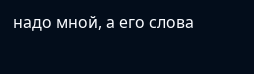надо мной, а его слова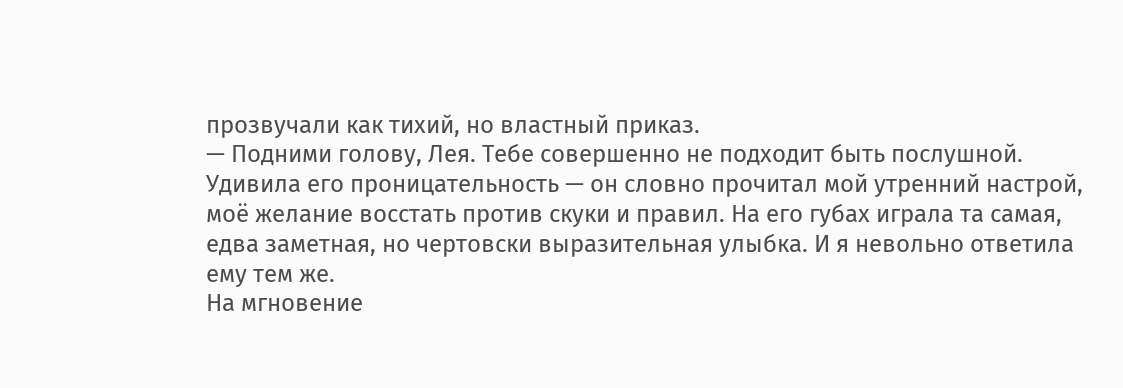прозвучали как тихий, но властный приказ.
— Подними голову, Лея. Тебе совершенно не подходит быть послушной.
Удивила его проницательность — он словно прочитал мой утренний настрой, моё желание восстать против скуки и правил. На его губах играла та самая, едва заметная, но чертовски выразительная улыбка. И я невольно ответила ему тем же.
На мгновение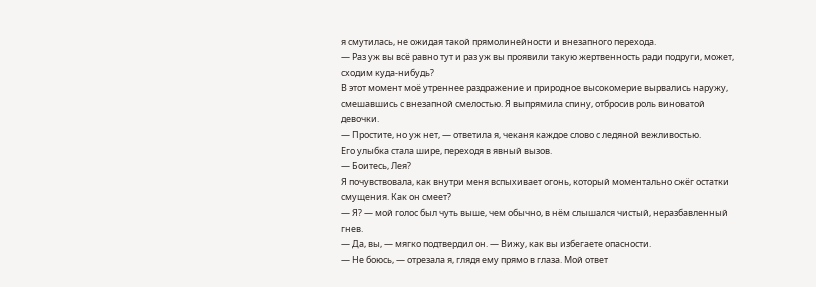я смутилась, не ожидая такой прямолинейности и внезапного перехода.
— Раз уж вы всё равно тут и раз уж вы проявили такую жертвенность ради подруги, может, сходим куда-нибудь?
В этот момент моё утреннее раздражение и природное высокомерие вырвались наружу, смешавшись с внезапной смелостью. Я выпрямила спину, отбросив роль виноватой девочки.
— Простите, но уж нет, — ответила я, чеканя каждое слово с ледяной вежливостью.
Его улыбка стала шире, переходя в явный вызов.
— Боитесь, Лея?
Я почувствовала, как внутри меня вспыхивает огонь, который моментально сжёг остатки смущения. Как он смеет?
— Я? — мой голос был чуть выше, чем обычно, в нём слышался чистый, неразбавленный гнев.
— Да, вы, — мягко подтвердил он. — Вижу, как вы избегаете опасности.
— Не боюсь, — отрезала я, глядя ему прямо в глаза. Мой ответ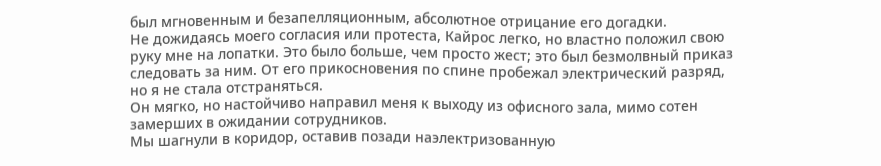был мгновенным и безапелляционным, абсолютное отрицание его догадки.
Не дожидаясь моего согласия или протеста, Кайрос легко, но властно положил свою руку мне на лопатки. Это было больше, чем просто жест; это был безмолвный приказ следовать за ним. От его прикосновения по спине пробежал электрический разряд, но я не стала отстраняться.
Он мягко, но настойчиво направил меня к выходу из офисного зала, мимо сотен замерших в ожидании сотрудников.
Мы шагнули в коридор, оставив позади наэлектризованную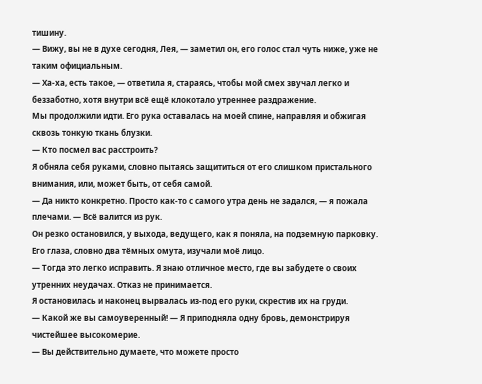тишину.
— Вижу, вы не в духе сегодня, Лея, — заметил он, его голос стал чуть ниже, уже не таким официальным.
— Ха-ха, есть такое, — ответила я, стараясь, чтобы мой смех звучал легко и беззаботно, хотя внутри всё ещё клокотало утреннее раздражение.
Мы продолжили идти. Его рука оставалась на моей спине, направляя и обжигая сквозь тонкую ткань блузки.
— Кто посмел вас расстроить?
Я обняла себя руками, словно пытаясь защититься от его слишком пристального внимания, или, может быть, от себя самой.
— Да никто конкретно. Просто как-то с самого утра день не задался, — я пожала плечами. — Всё валится из рук.
Он резко остановился, у выхода, ведущего, как я поняла, на подземную парковку. Его глаза, словно два тёмных омута, изучали моё лицо.
— Тогда это легко исправить. Я знаю отличное место, где вы забудете о своих утренних неудачах. Отказ не принимается.
Я остановилась и наконец вырвалась из-под его руки, скрестив их на груди.
— Какой же вы самоуверенный! — Я приподняла одну бровь, демонстрируя чистейшее высокомерие.
— Вы действительно думаете, что можете просто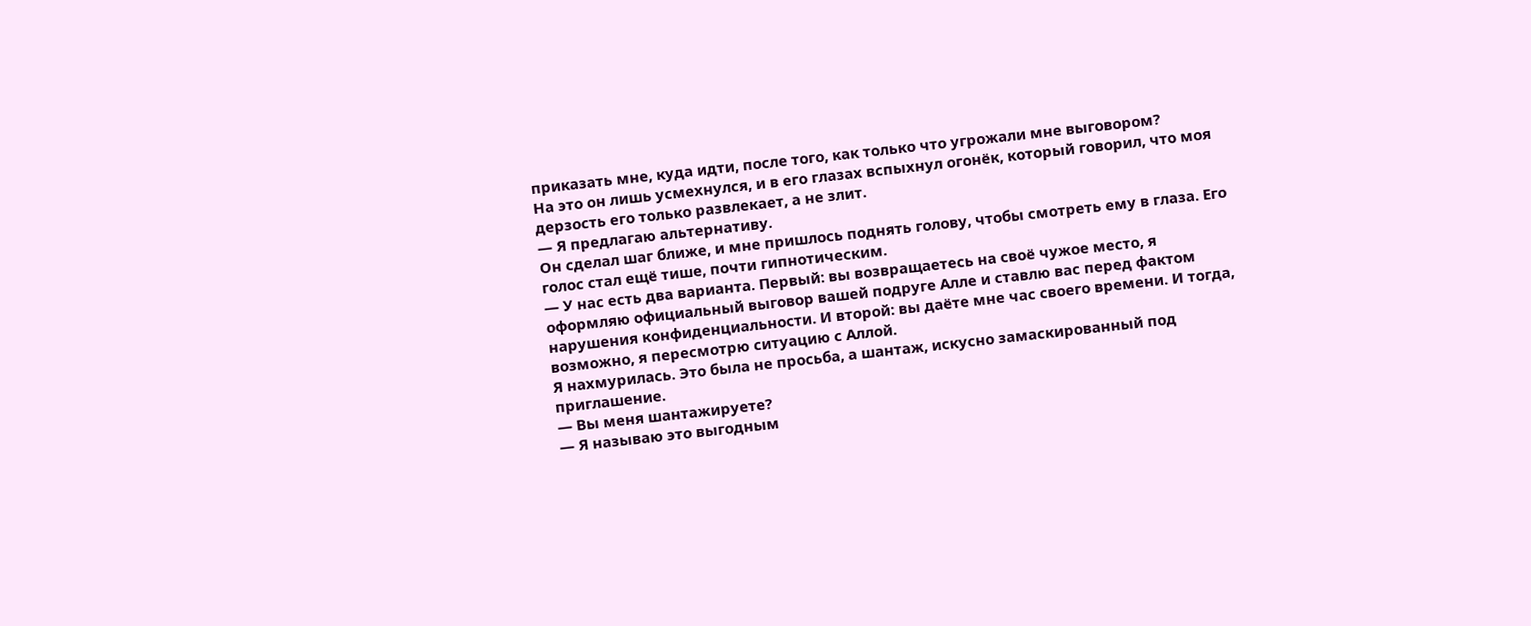приказать мне, куда идти, после того, как только что угрожали мне выговором?
На это он лишь усмехнулся, и в его глазах вспыхнул огонёк, который говорил, что моя дерзость его только развлекает, а не злит.
— Я предлагаю альтернативу.
Он сделал шаг ближе, и мне пришлось поднять голову, чтобы смотреть ему в глаза. Его голос стал ещё тише, почти гипнотическим.
— У нас есть два варианта. Первый: вы возвращаетесь на своё чужое место, я оформляю официальный выговор вашей подруге Алле и ставлю вас перед фактом нарушения конфиденциальности. И второй: вы даёте мне час своего времени. И тогда, возможно, я пересмотрю ситуацию с Аллой.
Я нахмурилась. Это была не просьба, а шантаж, искусно замаскированный под приглашение.
— Вы меня шантажируете?
— Я называю это выгодным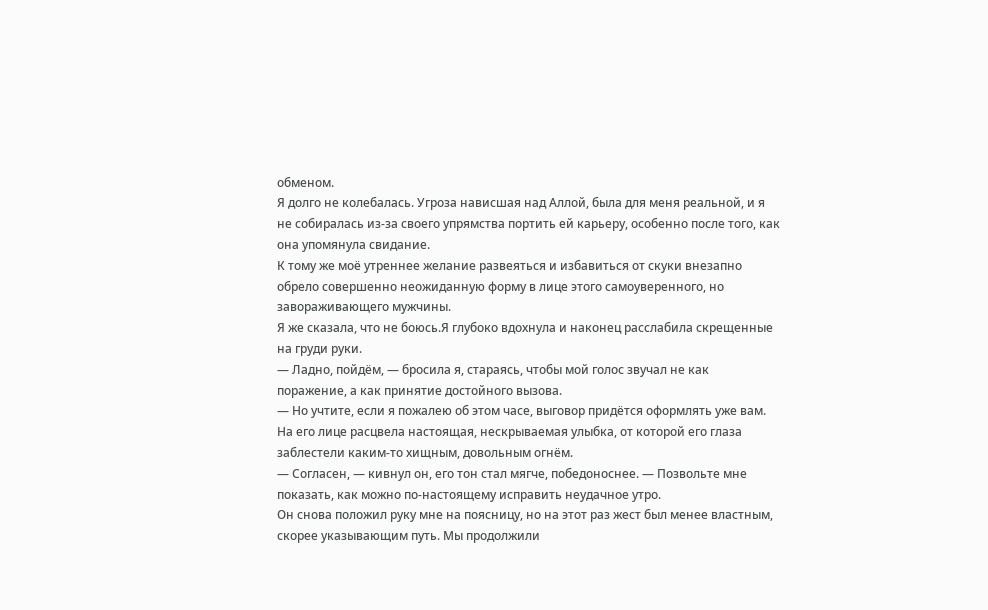обменом.
Я долго не колебалась. Угроза нависшая над Аллой, была для меня реальной, и я не собиралась из-за своего упрямства портить ей карьеру, особенно после того, как она упомянула свидание.
К тому же моё утреннее желание развеяться и избавиться от скуки внезапно обрело совершенно неожиданную форму в лице этого самоуверенного, но завораживающего мужчины.
Я же сказала, что не боюсь.Я глубоко вдохнула и наконец расслабила скрещенные на груди руки.
— Ладно, пойдём, — бросила я, стараясь, чтобы мой голос звучал не как поражение, а как принятие достойного вызова.
— Но учтите, если я пожалею об этом часе, выговор придётся оформлять уже вам.
На его лице расцвела настоящая, нескрываемая улыбка, от которой его глаза заблестели каким-то хищным, довольным огнём.
— Согласен, — кивнул он, его тон стал мягче, победоноснее. — Позвольте мне показать, как можно по-настоящему исправить неудачное утро.
Он снова положил руку мне на поясницу, но на этот раз жест был менее властным, скорее указывающим путь. Мы продолжили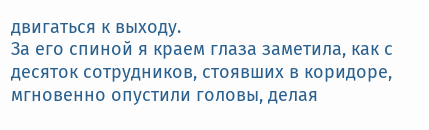двигаться к выходу.
За его спиной я краем глаза заметила, как с десяток сотрудников, стоявших в коридоре, мгновенно опустили головы, делая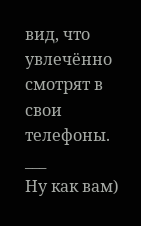вид, что увлечённо смотрят в свои телефоны.
___
Ну как вам)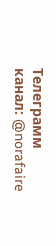Телеграмм канал: @norafaire